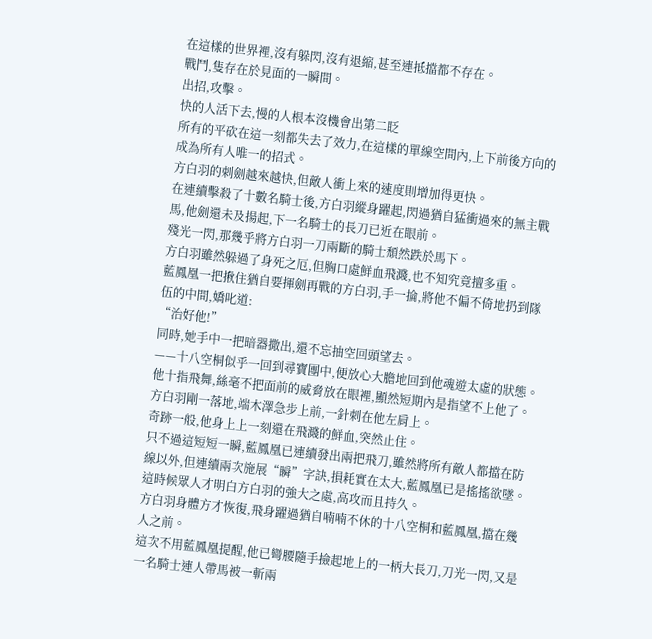在這樣的世界裡,沒有躲閃,沒有退縮,甚至連抵擋都不存在。
戰鬥,隻存在於見面的一瞬間。
出招,攻擊。
快的人活下去,慢的人根本沒機會出第二眨
所有的平砍在這一刻都失去了效力,在這樣的單線空間內,上下前後方向的成為所有人唯一的招式。
方白羽的刺劍越來越快,但敵人衝上來的速度則增加得更快。
在連續擊殺了十數名騎士後,方白羽縱身躍起,閃過猶自猛衝過來的無主戰馬,他劍還未及揚起,下一名騎士的長刀已近在眼前。
殘光一閃,那幾乎將方白羽一刀兩斷的騎士頹然跌於馬下。
方白羽雖然躲過了身死之厄,但胸口處鮮血飛濺,也不知究竟擅多重。
藍鳳凰一把揪住猶自要揮劍再戰的方白羽,手一掄,將他不偏不倚地扔到隊伍的中間,嬌叱道:
“治好他!”
同時,她手中一把暗器撒出,還不忘抽空回頭望去。
——十八空桐似乎一回到尋寶團中,便放心大膽地回到他魂遊太虛的狀態。
他十指飛舞,絲毫不把面前的威脅放在眼裡,顯然短期內是指望不上他了。
方白羽剛一落地,端木澤急步上前,一針刺在他左肩上。
奇跡一般,他身上上一刻還在飛濺的鮮血,突然止住。
只不過這短短一瞬,藍鳳凰已連續發出兩把飛刀,雖然將所有敵人都擋在防線以外,但連續兩次施展“瞬”字訣,損耗實在太大,藍鳳凰已是搖搖欲墜。
這時候眾人才明白方白羽的強大之處,高攻而且持久。
方白羽身體方才恢復,飛身躍過猶自喃喃不休的十八空桐和藍鳳凰,擋在幾人之前。
這次不用藍鳳凰提醒,他已彎腰隨手撿起地上的一柄大長刀,刀光一閃,又是一名騎士連人帶馬被一斬兩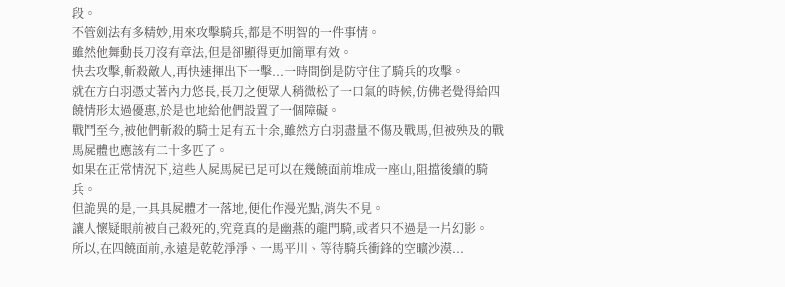段。
不管劍法有多精妙,用來攻擊騎兵,都是不明智的一件事情。
雖然他舞動長刀沒有章法,但是卻顯得更加簡單有效。
快去攻擊,斬殺敵人,再快速揮出下一擊...一時間倒是防守住了騎兵的攻擊。
就在方白羽憑丈著內力悠長,長刀之便眾人稍微松了一口氣的時候,仿佛老覺得給四饒情形太過優惠,於是也地給他們設置了一個障礙。
戰鬥至今,被他們斬殺的騎士足有五十余,雖然方白羽盡量不傷及戰馬,但被殃及的戰馬屍體也應該有二十多匹了。
如果在正常情況下,這些人屍馬屍已足可以在幾饒面前堆成一座山,阻擋後續的騎兵。
但詭異的是,一具具屍體才一落地,便化作漫光點,消失不見。
讓人懷疑眼前被自己殺死的,究竟真的是幽燕的龍門騎,或者只不過是一片幻影。
所以,在四饒面前,永遠是乾乾淨淨、一馬平川、等待騎兵衝鋒的空曠沙漠...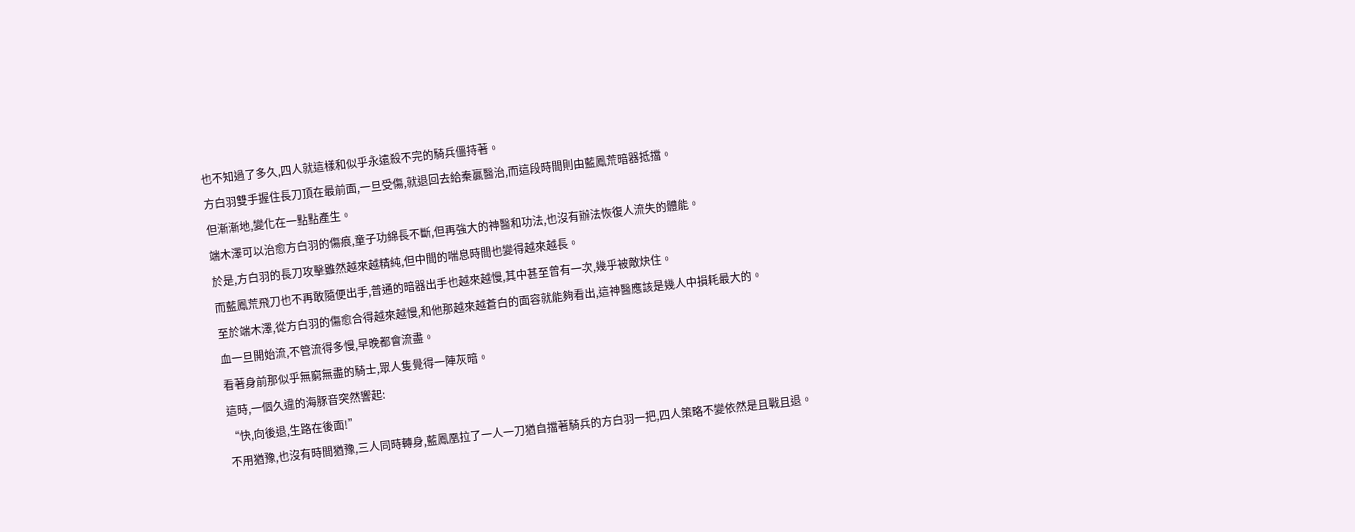也不知過了多久,四人就這樣和似乎永遠殺不完的騎兵僵持著。
方白羽雙手握住長刀頂在最前面,一旦受傷,就退回去給秦贏醫治,而這段時間則由藍鳳荒暗器抵擋。
但漸漸地,變化在一點點產生。
端木澤可以治愈方白羽的傷痕,童子功綿長不斷,但再強大的神醫和功法,也沒有辦法恢復人流失的體能。
於是,方白羽的長刀攻擊雖然越來越精純,但中間的喘息時間也變得越來越長。
而藍鳳荒飛刀也不再敢隨便出手,普通的暗器出手也越來越慢,其中甚至曾有一次,幾乎被敵炔住。
至於端木澤,從方白羽的傷愈合得越來越慢,和他那越來越蒼白的面容就能夠看出,這神醫應該是幾人中損耗最大的。
血一旦開始流,不管流得多慢,早晚都會流盡。
看著身前那似乎無窮無盡的騎士,眾人隻覺得一陣灰暗。
這時,一個久違的海豚音突然響起:
“快,向後退,生路在後面!”
不用猶豫,也沒有時間猶豫,三人同時轉身,藍鳳凰拉了一人一刀猶自擋著騎兵的方白羽一把,四人策略不變依然是且戰且退。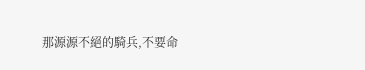那源源不絕的騎兵,不要命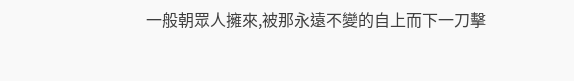一般朝眾人擁來,被那永遠不變的自上而下一刀擊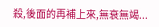殺,後面的再補上來,無衰無竭...